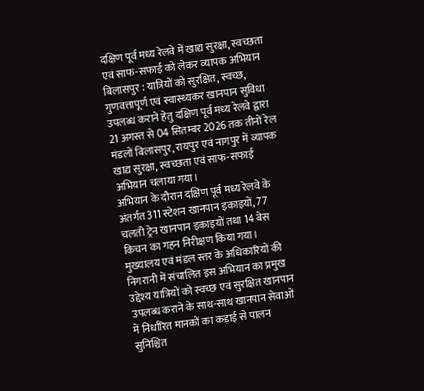दक्षिण पूर्व मध्य रेलवे में खाद्य सुरक्षा, स्वच्छता एवं साफ-सफाई को लेकर व्यापक अभियान
बिलासपुर : यात्रियों को सुरक्षित, स्वच्छ, गुणवत्तापूर्ण एवं स्वास्थ्यकर खानपान सुविधा उपलब्ध कराने हेतु दक्षिण पूर्व मध्य रेलवे द्वारा 21 अगस्त से 04 सितम्बर 2026 तक तीनों रेल मंडलों बिलासपुर, रायपुर एवं नागपुर में व्यापक खाद्य सुरक्षा, स्वच्छता एवं साफ-सफाई अभियान चलाया गया।
अभियान के दौरान दक्षिण पूर्व मध्य रेलवे के अंतर्गत 311 स्टेशन खानपान इकाइयों, 77 चलती ट्रेन खानपान इकाइयों तथा 14 बेस किचन का गहन निरीक्षण किया गया। मुख्यालय एवं मंडल स्तर के अधिकारियों की निगरानी में संचालित इस अभियान का प्रमुख उद्देश्य यात्रियों को स्वच्छ एवं सुरक्षित खानपान उपलब्ध कराने के साथ-साथ खानपान सेवाओं में निर्धारित मानकों का कड़ाई से पालन सुनिश्चित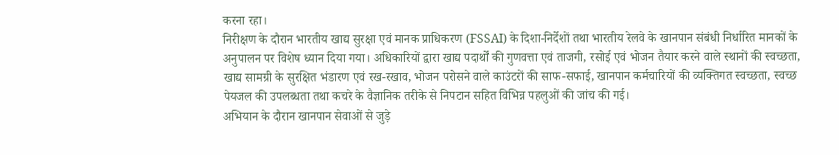करना रहा।
निरीक्षण के दौरान भारतीय खाद्य सुरक्षा एवं मानक प्राधिकरण (FSSAI) के दिशा-निर्देशों तथा भारतीय रेलवे के खानपान संबंधी निर्धारित मानकों के अनुपालन पर विशेष ध्यान दिया गया। अधिकारियों द्वारा खाद्य पदार्थों की गुणवत्ता एवं ताजगी, रसोई एवं भोजन तैयार करने वाले स्थानों की स्वच्छता, खाद्य सामग्री के सुरक्षित भंडारण एवं रख-रखाव, भोजन परोसने वाले काउंटरों की साफ-सफाई, खानपान कर्मचारियों की व्यक्तिगत स्वच्छता, स्वच्छ पेयजल की उपलब्धता तथा कचरे के वैज्ञानिक तरीके से निपटान सहित विभिन्न पहलुओं की जांच की गई।
अभियान के दौरान खानपान सेवाओं से जुड़े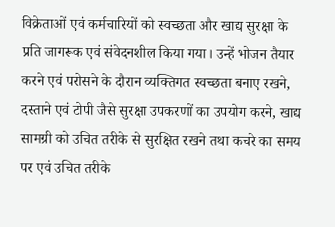विक्रेताओं एवं कर्मचारियों को स्वच्छता और खाद्य सुरक्षा के प्रति जागरूक एवं संवेदनशील किया गया। उन्हें भोजन तैयार करने एवं परोसने के दौरान व्यक्तिगत स्वच्छता बनाए रखने, दस्ताने एवं टोपी जैसे सुरक्षा उपकरणों का उपयोग करने, खाद्य सामग्री को उचित तरीके से सुरक्षित रखने तथा कचरे का समय पर एवं उचित तरीके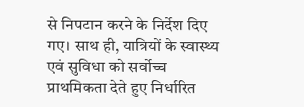से निपटान करने के निर्देश दिए गए। साथ ही, यात्रियों के स्वास्थ्य एवं सुविधा को सर्वोच्च प्राथमिकता देते हुए निर्धारित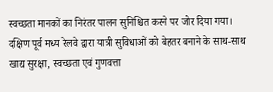स्वच्छता मानकों का निरंतर पालन सुनिश्चित करने पर जोर दिया गया।
दक्षिण पूर्व मध्य रेलवे द्वारा यात्री सुविधाओं को बेहतर बनाने के साथ-साथ खाद्य सुरक्षा, स्वच्छता एवं गुणवत्ता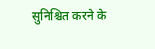सुनिश्चित करने के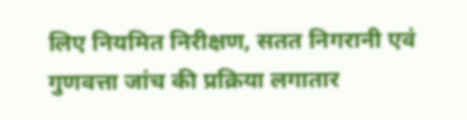लिए नियमित निरीक्षण, सतत निगरानी एवं गुणवत्ता जांच की प्रक्रिया लगातार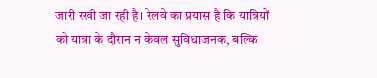जारी रखी जा रही है। रेलवे का प्रयास है कि यात्रियों को यात्रा के दौरान न केवल सुविधाजनक, बल्कि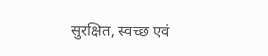सुरक्षित, स्वच्छ एवं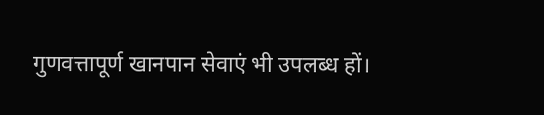गुणवत्तापूर्ण खानपान सेवाएं भी उपलब्ध हों।